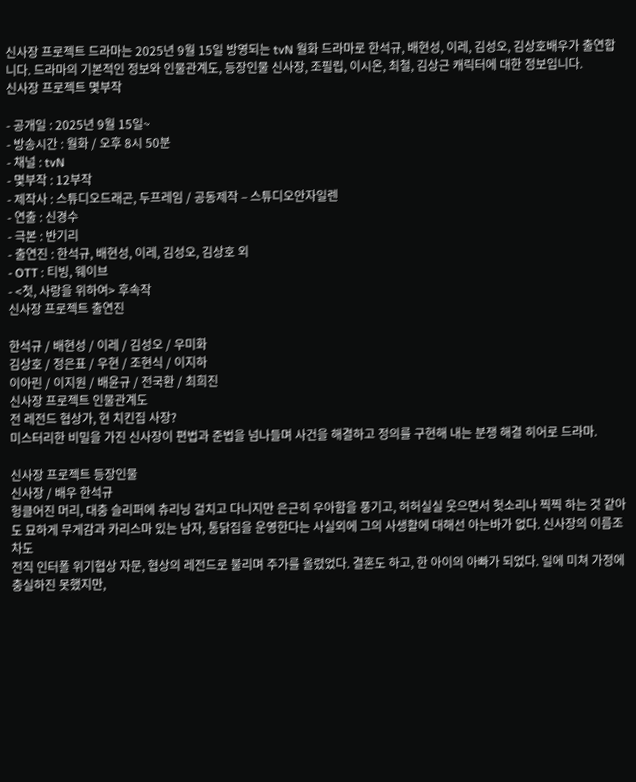신사장 프로젝트 드라마는 2025년 9월 15일 방영되는 tvN 월화 드라마로 한석규, 배현성, 이레, 김성오, 김상호배우가 출연합니다. 드라마의 기본적인 정보와 인물관계도, 등장인물 신사장, 조필립, 이시온, 최철, 김상근 캐릭터에 대한 정보입니다.
신사장 프로젝트 몇부작

- 공개일 : 2025년 9월 15일~
- 방송시간 : 월화 / 오후 8시 50분
- 채널 : tvN
- 몇부작 : 12부작
- 제작사 : 스튜디오드래곤, 두프레임 / 공동제작 – 스튜디오안자일렌
- 연출 : 신경수
- 극본 : 반기리
- 출연진 : 한석규, 배현성, 이레, 김성오, 김상호 외
- OTT : 티빙, 웨이브
- <첫, 사랑을 위하여> 후속작
신사장 프로젝트 출연진

한석규 / 배현성 / 이레 / 김성오 / 우미화
김상호 / 정은표 / 우현 / 조현식 / 이지하
이아린 / 이지원 / 배윤규 / 전국환 / 최희진
신사장 프로젝트 인물관계도
전 레전드 협상가, 현 치킨집 사장?
미스터리한 비밀을 가진 신사장이 편법과 준법을 넘나들며 사건을 해결하고 정의를 구현해 내는 분쟁 해결 히어로 드라마.

신사장 프로젝트 등장인물
신사장 / 배우 한석규
헝클어진 머리, 대충 슬리퍼에 츄리닝 걸치고 다니지만 은근히 우아함을 풍기고, 허허실실 웃으면서 헛소리나 찍찍 하는 것 같아도 묘하게 무게감과 카리스마 있는 남자, 통닭집을 운영한다는 사실외에 그의 사생활에 대해선 아는바가 없다. 신사장의 이름조차도
전직 인터폴 위기협상 자문, 협상의 레전드로 불리며 주가를 올렸었다. 결혼도 하고, 한 아이의 아빠가 되었다. 일에 미쳐 가정에 충실하진 못했지만,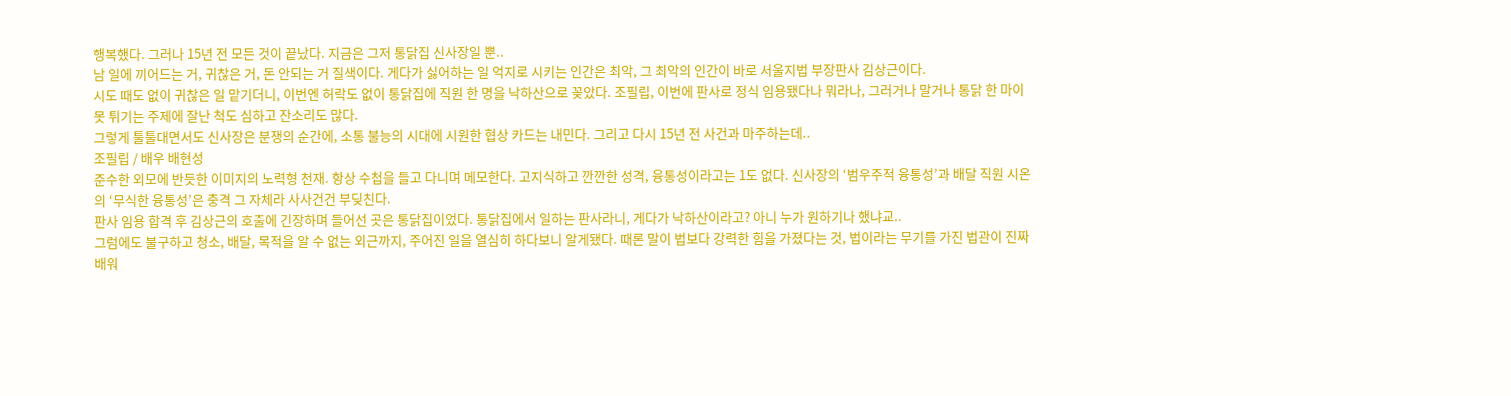행복했다. 그러나 15년 전 모든 것이 끝났다. 지금은 그저 통닭집 신사장일 뿐..
남 일에 끼어드는 거, 귀찮은 거, 돈 안되는 거 질색이다. 게다가 싫어하는 일 억지로 시키는 인간은 최악, 그 최악의 인간이 바로 서울지법 부장판사 김상근이다.
시도 때도 없이 귀찮은 일 맡기더니, 이번엔 허락도 없이 통닭집에 직원 한 명을 낙하산으로 꽂았다. 조필립, 이번에 판사로 정식 임용됐다나 뭐라나, 그러거나 말거나 통닭 한 마이 못 튀기는 주제에 잘난 척도 심하고 잔소리도 많다.
그렇게 툴툴대면서도 신사장은 분쟁의 순간에, 소통 불능의 시대에 시원한 협상 카드는 내민다. 그리고 다시 15년 전 사건과 마주하는데..
조필립 / 배우 배현성
준수한 외모에 반듯한 이미지의 노력형 천재. 항상 수첩을 들고 다니며 메모한다. 고지식하고 깐깐한 성격, 융통성이라고는 1도 없다. 신사장의 ‘범우주적 융통성’과 배달 직원 시온의 ‘무식한 융통성’은 충격 그 자체라 사사건건 부딪친다.
판사 임용 합격 후 김상근의 호출에 긴장하며 들어선 곳은 통닭집이었다. 통닭집에서 일하는 판사라니, 게다가 낙하산이라고? 아니 누가 원하기나 했냐교..
그럼에도 불구하고 청소, 배달, 목적을 알 수 없는 외근까지, 주어진 일을 열심히 하다보니 알게됐다. 때론 말이 법보다 강력한 힘을 가졌다는 것, 법이라는 무기를 가진 법관이 진짜 배워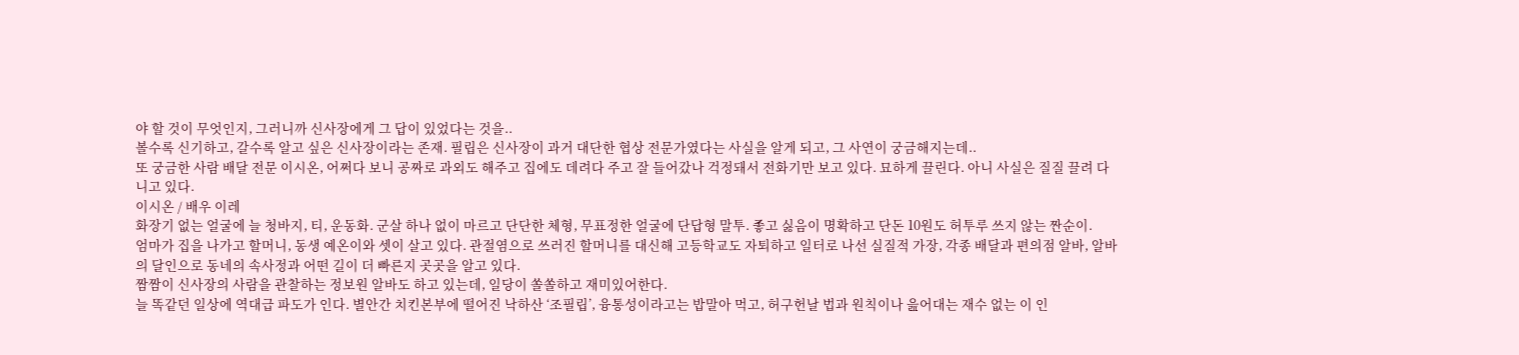야 할 것이 무엇인지, 그러니까 신사장에게 그 답이 있었다는 것을..
볼수록 신기하고, 갈수록 알고 싶은 신사장이라는 존재. 필립은 신사장이 과거 대단한 협상 전문가였다는 사실을 알게 되고, 그 사연이 궁금해지는데..
또 궁금한 사람 배달 전문 이시온, 어쩌다 보니 공짜로 과외도 해주고 집에도 데려다 주고 잘 들어갔나 걱정돼서 전화기만 보고 있다. 묘하게 끌린다. 아니 사실은 질질 끌려 다니고 있다.
이시온 / 배우 이레
화장기 없는 얼굴에 늘 청바지, 티, 운동화. 군살 하나 없이 마르고 단단한 체형, 무표정한 얼굴에 단답형 말투. 좋고 싫음이 명확하고 단돈 10원도 허투루 쓰지 않는 짠순이.
엄마가 집을 나가고 할머니, 동생 예온이와 셋이 살고 있다. 관절염으로 쓰러진 할머니를 대신해 고등학교도 자퇴하고 일터로 나선 실질적 가장, 각종 배달과 편의점 알바, 알바의 달인으로 동네의 속사정과 어떤 길이 더 빠른지 곳곳을 알고 있다.
짬짬이 신사장의 사람을 관찰하는 정보원 알바도 하고 있는데, 일당이 쏠쏠하고 재미있어한다.
늘 똑같던 일상에 역대급 파도가 인다. 별안간 치킨본부에 떨어진 낙하산 ‘조필립’, 융통성이라고는 밥말아 먹고, 허구헌날 법과 원칙이나 읊어대는 재수 없는 이 인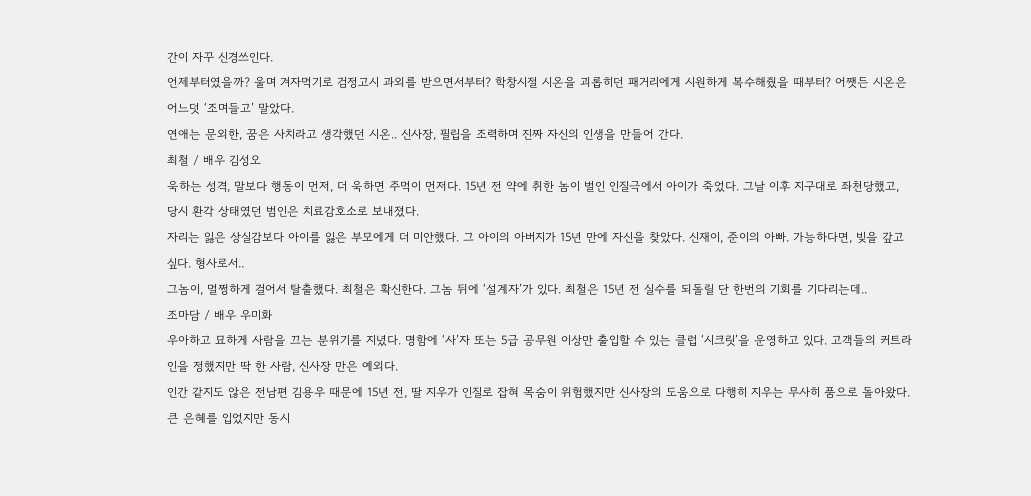간이 자꾸 신경쓰인다.
언제부터였을까? 울며 겨자먹기로 검정고시 과외를 받으면서부터? 학창시절 시온을 괴롭히던 패거리에게 시원하게 복수해줬을 때부터? 어쨋든 시온은 어느덧 ‘조며들고’ 말았다.
연애는 문외한, 꿈은 사치라고 생각했던 시온.. 신사장, 필립을 조력하며 진짜 자신의 인생을 만들어 간다.
최철 / 배우 김성오
욱하는 성격, 말보다 행동이 먼저, 더 욱하면 주먹이 먼저다. 15년 전 약에 취한 놈이 벌인 인질극에서 아이가 죽었다. 그날 이후 지구대로 좌천당했고, 당시 환각 상태였던 범인은 치료감호소로 보내졌다.
자리는 잃은 상실감보다 아이를 잃은 부모에게 더 미안했다. 그 아이의 아버지가 15년 만에 자신을 찾았다. 신재이, 준이의 아빠. 가능하다면, 빚을 갚고 싶다. 형사로서..
그놈이, 멀쩡하게 걸어서 탈출했다. 최철은 확신한다. 그놈 뒤에 ‘설계자’가 있다. 최철은 15년 전 실수를 되돌릴 단 한번의 기회를 기다리는데..
조마담 / 배우 우미화
우아하고 묘하게 사람을 끄는 분위기를 지녔다. 명함에 ‘사’자 또는 5급 공무원 이상만 출입할 수 있는 클럽 ‘시크릿’을 운영하고 있다. 고객들의 커트라인을 정했지만 딱 한 사람, 신사장 만은 예외다.
인간 같지도 않은 전남편 김용우 때문에 15년 전, 딸 지우가 인질로 잡혀 목숨이 위험했지만 신사장의 도움으로 다행히 지우는 무사히 품으로 돌아왔다.
큰 은혜를 입었지만 동시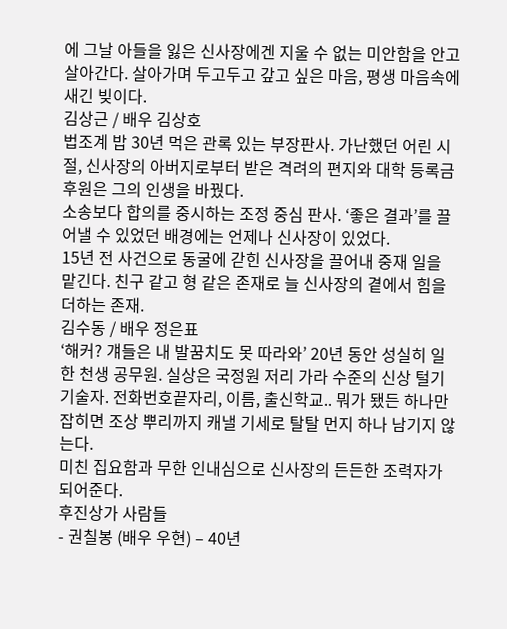에 그날 아들을 잃은 신사장에겐 지울 수 없는 미안함을 안고 살아간다. 살아가며 두고두고 갚고 싶은 마음, 평생 마음속에 새긴 빚이다.
김상근 / 배우 김상호
법조계 밥 30년 먹은 관록 있는 부장판사. 가난했던 어린 시절, 신사장의 아버지로부터 받은 격려의 편지와 대학 등록금 후원은 그의 인생을 바꿨다.
소송보다 합의를 중시하는 조정 중심 판사. ‘좋은 결과’를 끌어낼 수 있었던 배경에는 언제나 신사장이 있었다.
15년 전 사건으로 동굴에 갇힌 신사장을 끌어내 중재 일을 맡긴다. 친구 같고 형 같은 존재로 늘 신사장의 곁에서 힘을 더하는 존재.
김수동 / 배우 정은표
‘해커? 걔들은 내 발꿈치도 못 따라와’ 20년 동안 성실히 일한 천생 공무원. 실상은 국정원 저리 가라 수준의 신상 털기 기술자. 전화번호끝자리, 이름, 출신학교.. 뭐가 됐든 하나만 잡히면 조상 뿌리까지 캐낼 기세로 탈탈 먼지 하나 남기지 않는다.
미친 집요함과 무한 인내심으로 신사장의 든든한 조력자가 되어준다.
후진상가 사람들
- 권칠봉 (배우 우현) – 40년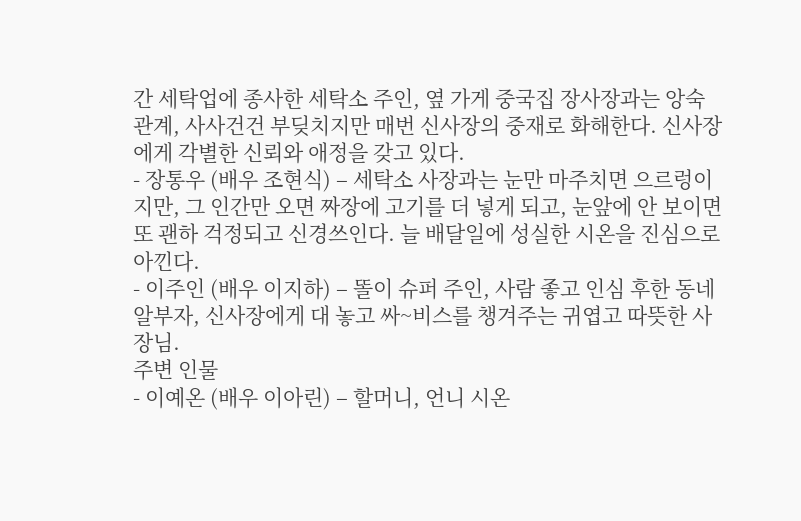간 세탁업에 종사한 세탁소 주인, 옆 가게 중국집 장사장과는 앙숙 관계, 사사건건 부딪치지만 매번 신사장의 중재로 화해한다. 신사장에게 각별한 신뢰와 애정을 갖고 있다.
- 장통우 (배우 조현식) – 세탁소 사장과는 눈만 마주치면 으르렁이지만, 그 인간만 오면 짜장에 고기를 더 넣게 되고, 눈앞에 안 보이면 또 괜하 걱정되고 신경쓰인다. 늘 배달일에 성실한 시온을 진심으로 아낀다.
- 이주인 (배우 이지하) – 똘이 슈퍼 주인, 사람 좋고 인심 후한 동네 알부자, 신사장에게 대 놓고 싸~비스를 챙겨주는 귀엽고 따뜻한 사장님.
주변 인물
- 이예온 (배우 이아린) – 할머니, 언니 시온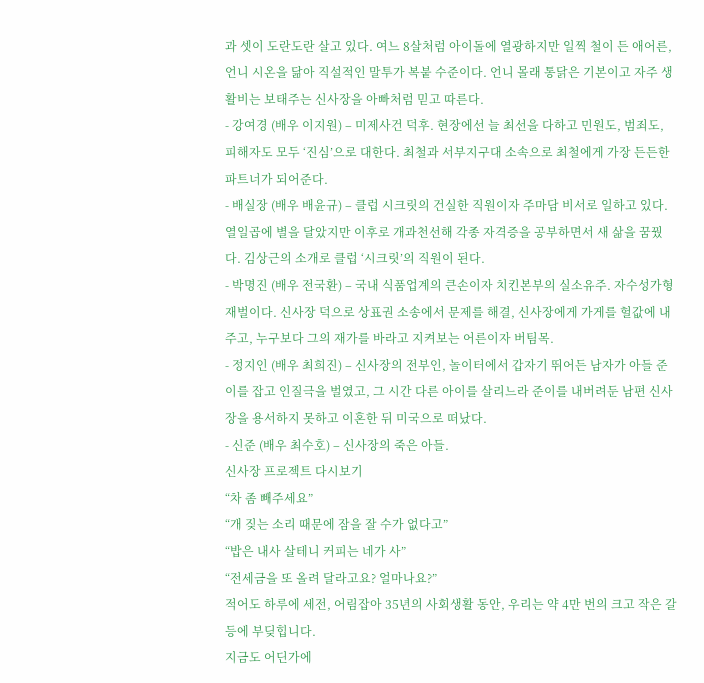과 셋이 도란도란 살고 있다. 여느 8살처럼 아이돌에 열광하지만 일찍 철이 든 애어른, 언니 시온을 닮아 직설적인 말투가 복붙 수준이다. 언니 몰래 통닭은 기본이고 자주 생활비는 보태주는 신사장을 아빠처럼 믿고 따른다.
- 강여경 (배우 이지원) – 미제사건 덕후. 현장에선 늘 최선을 다하고 민원도, 범죄도, 피해자도 모두 ‘진심’으로 대한다. 최철과 서부지구대 소속으로 최철에게 가장 든든한 파트너가 되어준다.
- 배실장 (배우 배윤규) – 클럽 시크릿의 건실한 직원이자 주마담 비서로 일하고 있다. 열일곱에 별을 달았지만 이후로 개과천선해 각종 자격증을 공부하면서 새 삶을 꿈꿨다. 김상근의 소개로 클럽 ‘시크릿’의 직원이 된다.
- 박명진 (배우 전국환) – 국내 식품업계의 큰손이자 치킨본부의 실소유주. 자수성가형 재벌이다. 신사장 덕으로 상표권 소송에서 문제를 해결, 신사장에게 가게를 헐값에 내주고, 누구보다 그의 재가를 바라고 지켜보는 어른이자 버팀목.
- 정지인 (배우 최희진) – 신사장의 전부인, 놀이터에서 갑자기 뛰어든 남자가 아들 준이를 잡고 인질극을 벌였고, 그 시간 다른 아이를 살리느라 준이를 내버려둔 남편 신사장을 용서하지 못하고 이혼한 뒤 미국으로 떠났다.
- 신준 (배우 최수호) – 신사장의 죽은 아들.
신사장 프로젝트 다시보기
“차 좀 빼주세요”
“개 짖는 소리 때문에 잠을 잘 수가 없다고”
“밥은 내사 살테니 커피는 네가 사”
“전세금을 또 올려 달라고요? 얼마나요?”
적어도 하루에 세전, 어림잡아 35년의 사회생활 동안, 우리는 약 4만 번의 크고 작은 갈등에 부딪힙니다.
지금도 어딘가에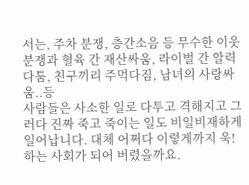서는, 주차 분쟁, 층간소음 등 무수한 이웃분쟁과 혈육 간 재산싸움, 라이벌 간 알력다툼, 친구끼리 주먹다짐, 남녀의 사랑싸움..등
사람들은 사소한 일로 다투고 격해지고 그러다 진짜 죽고 죽이는 일도 비일비재하게 일어납니다. 대체 어쩌다 이렇게까지 욱! 하는 사회가 되어 버렸을까요.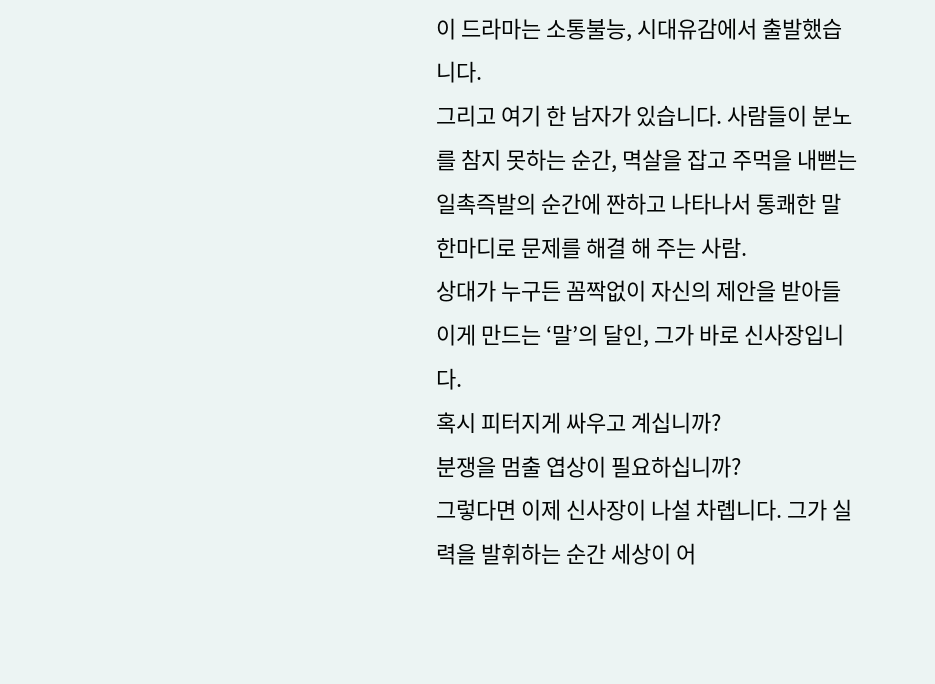이 드라마는 소통불능, 시대유감에서 출발했습니다.
그리고 여기 한 남자가 있습니다. 사람들이 분노를 참지 못하는 순간, 멱살을 잡고 주먹을 내뻗는 일촉즉발의 순간에 짠하고 나타나서 통쾌한 말 한마디로 문제를 해결 해 주는 사람.
상대가 누구든 꼼짝없이 자신의 제안을 받아들이게 만드는 ‘말’의 달인, 그가 바로 신사장입니다.
혹시 피터지게 싸우고 계십니까?
분쟁을 멈출 엽상이 필요하십니까?
그렇다면 이제 신사장이 나설 차롑니다. 그가 실력을 발휘하는 순간 세상이 어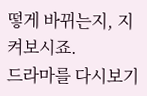떻게 바뀌는지, 지켜보시죠.
드라마를 다시보기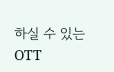하실 수 있는 OTT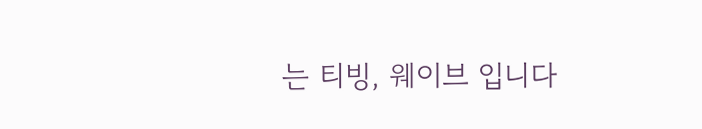는 티빙, 웨이브 입니다